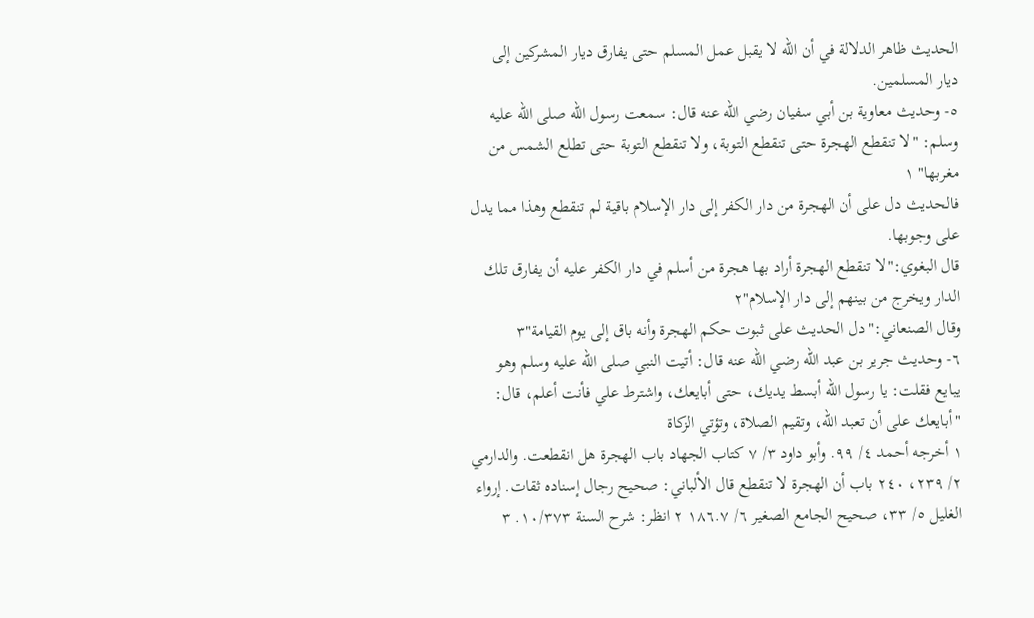الحديث ظاهر الدلالة في أن الله لا يقبل عمل المسلم حتى يفارق ديار المشركين إلى ديار المسلمين.
٥- وحديث معاوية بن أبي سفيان رضي الله عنه قال: سمعت رسول الله صلى الله عليه وسلم: "لا تنقطع الهجرة حتى تنقطع التوبة، ولا تنقطع التوبة حتى تطلع الشمس من مغربها" ١
فالحديث دل على أن الهجرة من دار الكفر إلى دار الإسلام باقية لم تنقطع وهذا مما يدل على وجوبها.
قال البغوي:"لا تنقطع الهجرة أراد بها هجرة من أسلم في دار الكفر عليه أن يفارق تلك الدار ويخرج من بينهم إلى دار الإسلام"٢
وقال الصنعاني:"دل الحديث على ثبوت حكم الهجرة وأنه باق إلى يوم القيامة"٣
٦- وحديث جرير بن عبد الله رضي الله عنه قال: أتيت النبي صلى الله عليه وسلم وهو يبايع فقلت: يا رسول الله أبسط يديك، حتى أبايعك، واشترط علي فأنت أعلم، قال: "أبايعك على أن تعبد الله، وتقيم الصلاة، وتؤتي الزكاة
١ أخرجه أحمد ٤/ ٩٩. وأبو داود ٣/ ٧ كتاب الجهاد باب الهجرة هل انقطعت. والدارمي ٢/ ٢٣٩، ٢٤٠ باب أن الهجرة لا تنقطع قال الألباني: صحيح رجال إسناده ثقات. إرواء الغليل ٥/ ٣٣، صحيح الجامع الصغير ٦/ ١٨٦.٧ ٢ انظر: شرح السنة ١٠/٣٧٣. ٣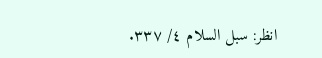انظر: سبل السلام ٤/ ٣٣٧.